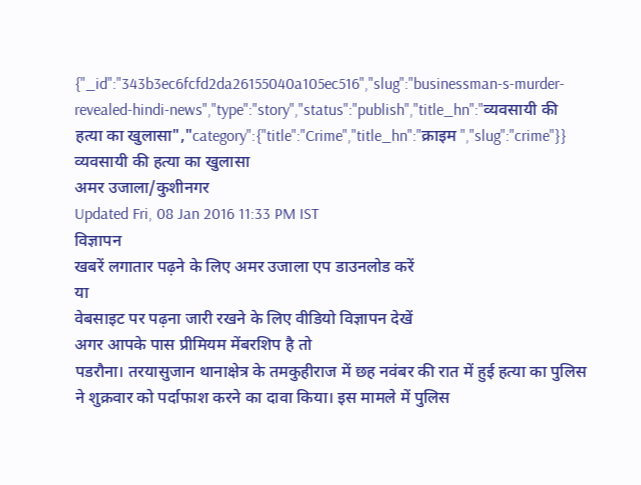{"_id":"343b3ec6fcfd2da26155040a105ec516","slug":"businessman-s-murder-revealed-hindi-news","type":"story","status":"publish","title_hn":"व्यवसायी की हत्या का खुलासा","category":{"title":"Crime","title_hn":"क्राइम ","slug":"crime"}}
व्यवसायी की हत्या का खुलासा
अमर उजाला/कुशीनगर
Updated Fri, 08 Jan 2016 11:33 PM IST
विज्ञापन
खबरें लगातार पढ़ने के लिए अमर उजाला एप डाउनलोड करें
या
वेबसाइट पर पढ़ना जारी रखने के लिए वीडियो विज्ञापन देखें
अगर आपके पास प्रीमियम मेंबरशिप है तो
पडरौना। तरयासुजान थानाक्षेत्र के तमकुहीराज में छह नवंबर की रात में हुई हत्या का पुलिस ने शुक्रवार को पर्दाफाश करने का दावा किया। इस मामले में पुलिस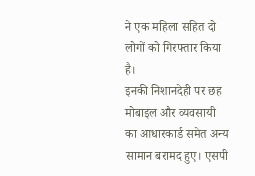ने एक महिला सहित दो लोगों को गिरफ्तार किया है।
इनकी निशानदेही पर छह मोबाइल और व्यवसायी का आधारकार्ड समेत अन्य सामान बरामद हुए। एसपी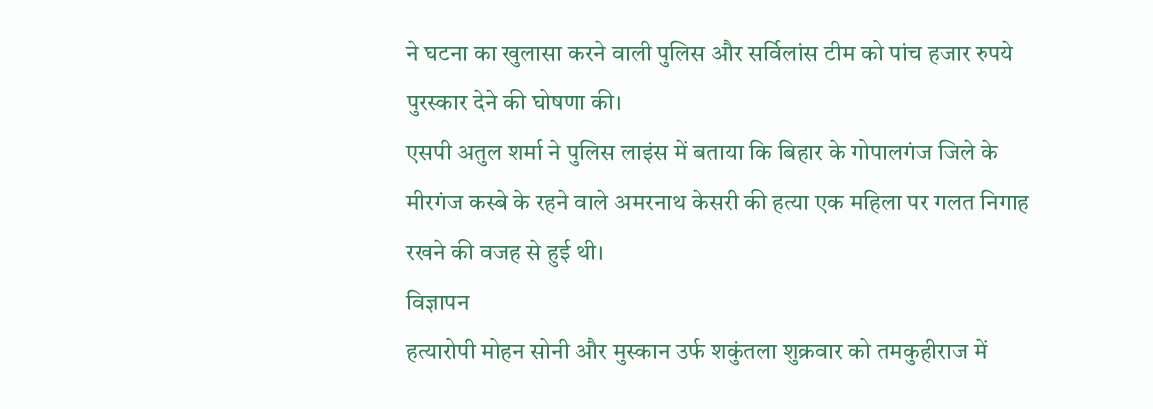ने घटना का खुलासा करने वाली पुलिस और सर्विलांस टीम को पांच हजार रुपये पुरस्कार देने की घोषणा की।
एसपी अतुल शर्मा ने पुलिस लाइंस में बताया कि बिहार के गोपालगंज जिले के मीरगंज कस्बे के रहने वाले अमरनाथ केसरी की हत्या एक महिला पर गलत निगाह रखने की वजह से हुई थी।
विज्ञापन
हत्यारोपी मोहन सोनी और मुस्कान उर्फ शकुंतला शुक्रवार को तमकुहीराज में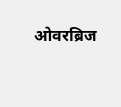ओवरब्रिज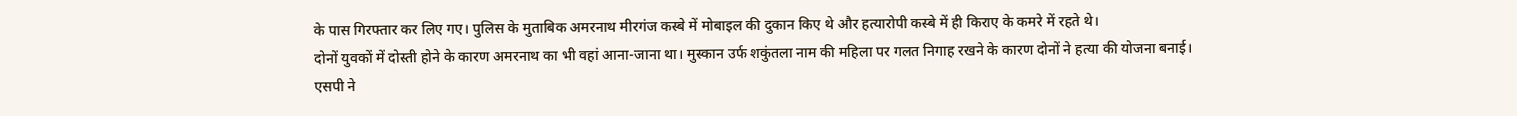के पास गिरफ्तार कर लिए गए। पुलिस के मुताबिक अमरनाथ मीरगंज कस्बे में मोबाइल की दुकान किए थे और हत्यारोपी कस्बे में ही किराए के कमरे में रहते थे।
दोनों युवकों में दोस्ती होने के कारण अमरनाथ का भी वहां आना-जाना था। मुस्कान उर्फ शकुंतला नाम की महिला पर गलत निगाह रखने के कारण दोनों ने हत्या की योजना बनाई।
एसपी ने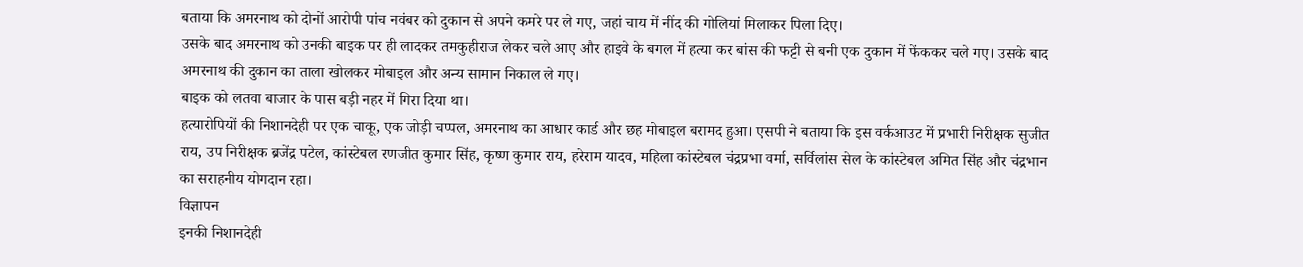बताया कि अमरनाथ को दोनों आरोपी पांच नवंबर को दुकान से अपने कमरे पर ले गए, जहां चाय में नींद की गोलियां मिलाकर पिला दिए।
उसके बाद अमरनाथ को उनकी बाइक पर ही लादकर तमकुहीराज लेकर चले आए और हाइवे के बगल में हत्या कर बांस की फट्टी से बनी एक दुकान में फेंककर चले गए। उसके बाद अमरनाथ की दुकान का ताला खोलकर मोबाइल और अन्य सामान निकाल ले गए।
बाइक को लतवा बाजार के पास बड़ी नहर में गिरा दिया था।
हत्यारोपियों की निशानदेही पर एक चाकू, एक जोड़ी चप्पल, अमरनाथ का आधार कार्ड और छह मोबाइल बरामद हुआ। एसपी ने बताया कि इस वर्कआउट में प्रभारी निरीक्षक सुजीत राय, उप निरीक्षक ब्रजेंद्र पटेल, कांस्टेबल रणजीत कुमार सिंह, कृष्ण कुमार राय, हरेराम यादव, महिला कांस्टेबल चंद्रप्रभा वर्मा, सर्विलांस सेल के कांस्टेबल अमित सिंह और चंद्रभान का सराहनीय योगदान रहा।
विज्ञापन
इनकी निशानदेही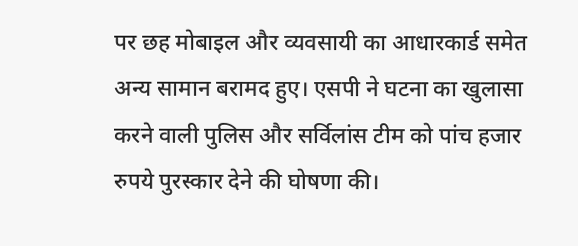पर छह मोबाइल और व्यवसायी का आधारकार्ड समेत अन्य सामान बरामद हुए। एसपी ने घटना का खुलासा करने वाली पुलिस और सर्विलांस टीम को पांच हजार रुपये पुरस्कार देने की घोषणा की।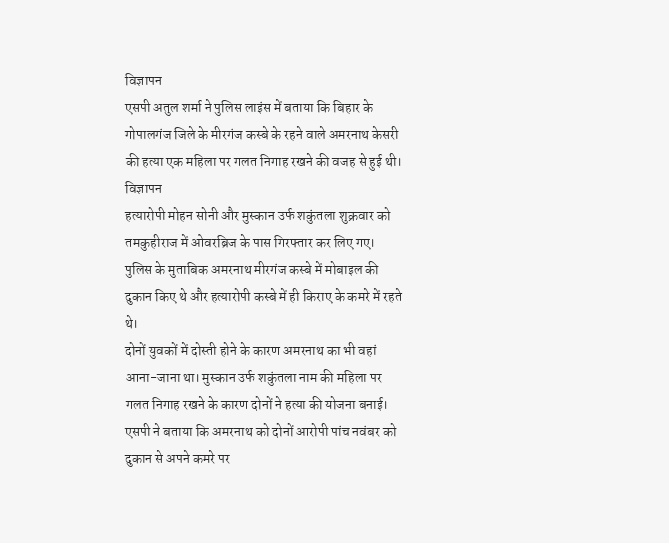विज्ञापन
एसपी अतुल शर्मा ने पुलिस लाइंस में बताया कि बिहार के गोपालगंज जिले के मीरगंज कस्बे के रहने वाले अमरनाथ केसरी की हत्या एक महिला पर गलत निगाह रखने की वजह से हुई थी।
विज्ञापन
हत्यारोपी मोहन सोनी और मुस्कान उर्फ शकुंतला शुक्रवार को तमकुहीराज में ओवरब्रिज के पास गिरफ्तार कर लिए गए। पुलिस के मुताबिक अमरनाथ मीरगंज कस्बे में मोबाइल की दुकान किए थे और हत्यारोपी कस्बे में ही किराए के कमरे में रहते थे।
दोनों युवकों में दोस्ती होने के कारण अमरनाथ का भी वहां आना-जाना था। मुस्कान उर्फ शकुंतला नाम की महिला पर गलत निगाह रखने के कारण दोनों ने हत्या की योजना बनाई।
एसपी ने बताया कि अमरनाथ को दोनों आरोपी पांच नवंबर को दुकान से अपने कमरे पर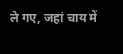ले गए, जहां चाय में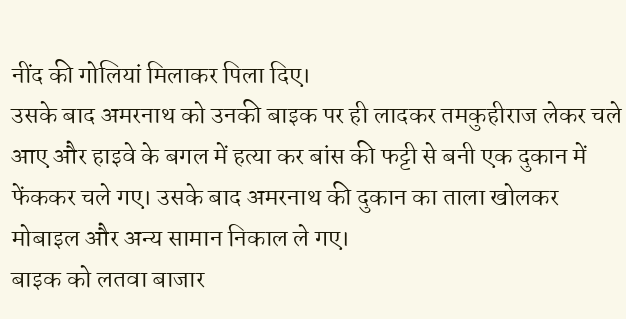नींद की गोलियां मिलाकर पिला दिए।
उसके बाद अमरनाथ को उनकी बाइक पर ही लादकर तमकुहीराज लेकर चले आए और हाइवे के बगल में हत्या कर बांस की फट्टी से बनी एक दुकान में फेंककर चले गए। उसके बाद अमरनाथ की दुकान का ताला खोलकर मोबाइल और अन्य सामान निकाल ले गए।
बाइक को लतवा बाजार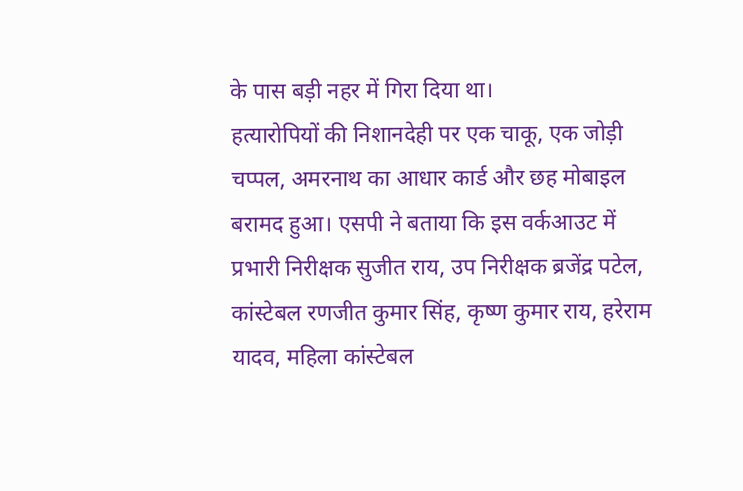के पास बड़ी नहर में गिरा दिया था।
हत्यारोपियों की निशानदेही पर एक चाकू, एक जोड़ी चप्पल, अमरनाथ का आधार कार्ड और छह मोबाइल बरामद हुआ। एसपी ने बताया कि इस वर्कआउट में प्रभारी निरीक्षक सुजीत राय, उप निरीक्षक ब्रजेंद्र पटेल, कांस्टेबल रणजीत कुमार सिंह, कृष्ण कुमार राय, हरेराम यादव, महिला कांस्टेबल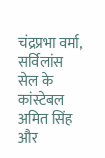चंद्रप्रभा वर्मा, सर्विलांस सेल के कांस्टेबल अमित सिंह और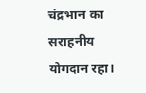चंद्रभान का सराहनीय योगदान रहा।